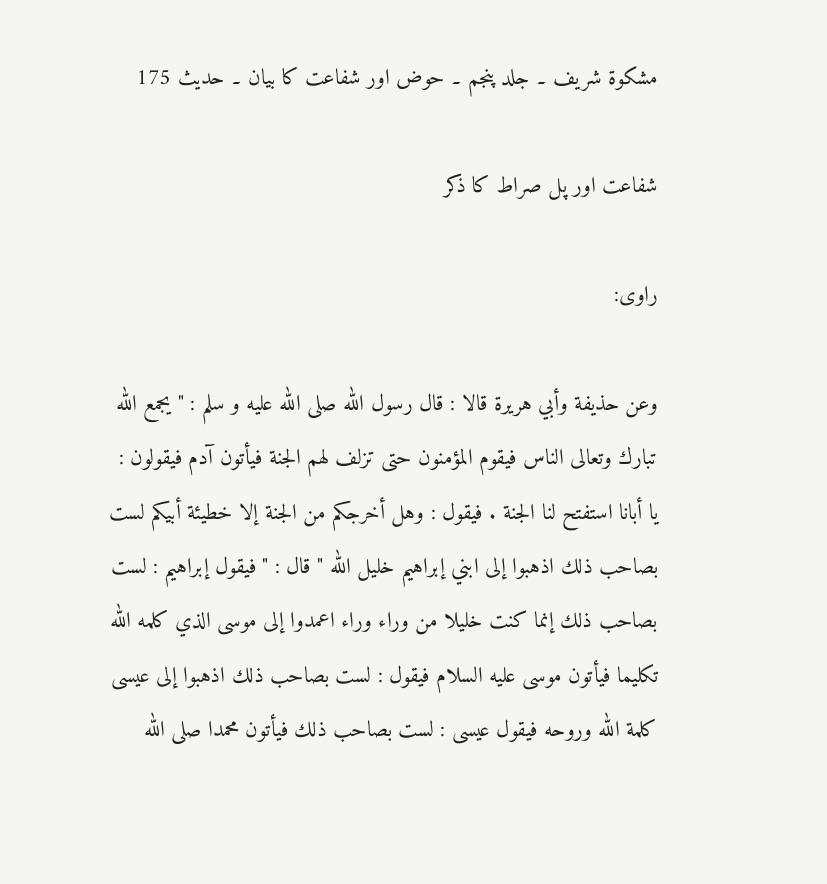مشکوۃ شریف ۔ جلد پنجم ۔ حوض اور شفاعت کا بیان ۔ حدیث 175

شفاعت اور پل صراط کا ذکر

راوی:

وعن حذيفة وأبي هريرة قالا : قال رسول الله صلى الله عليه و سلم : " يجمع الله تبارك وتعالى الناس فيقوم المؤمنون حتى تزلف لهم الجنة فيأتون آدم فيقولون : يا أبانا استفتح لنا الجنة . فيقول : وهل أخرجكم من الجنة إلا خطيئة أبيكم لست بصاحب ذلك اذهبوا إلى ابني إبراهيم خليل الله " قال : " فيقول إبراهيم : لست بصاحب ذلك إنما كنت خليلا من وراء وراء اعمدوا إلى موسى الذي كلمه الله تكليما فيأتون موسى عليه السلام فيقول : لست بصاحب ذلك اذهبوا إلى عيسى كلمة الله وروحه فيقول عيسى : لست بصاحب ذلك فيأتون محمدا صلى الله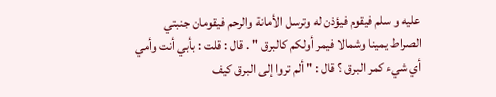عليه و سلم فيقوم فيؤذن له وترسل الأمانة والرحم فيقومان جنبتي الصراط يمينا وشمالا فيمر أولكم كالبرق " . قال : قلت : بأبي أنت وأمي أي شيء كمر البرق ؟ قال : " ألم تروا إلى البرق كيف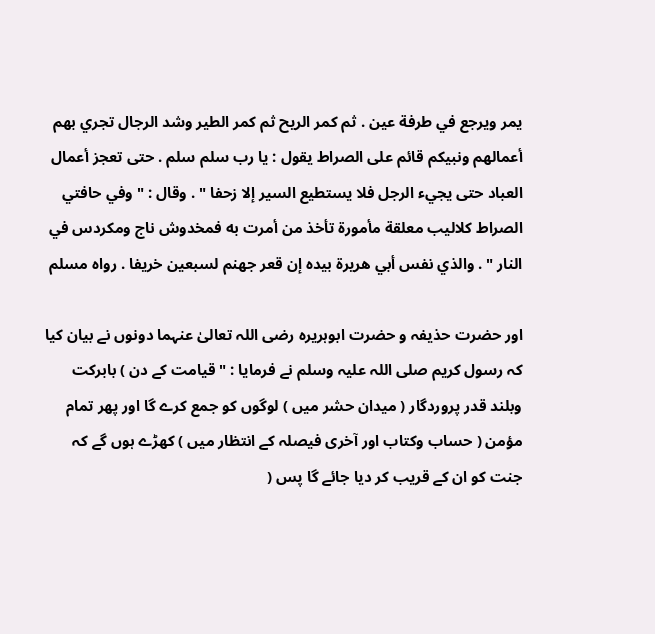يمر ويرجع في طرفة عين . ثم كمر الريح ثم كمر الطير وشد الرجال تجري بهم أعمالهم ونبيكم قائم على الصراط يقول : يا رب سلم سلم . حتى تعجز أعمال العباد حتى يجيء الرجل فلا يستطيع السير إلا زحفا " . وقال : " وفي حافتي الصراط كلاليب معلقة مأمورة تأخذ من أمرت به فمخدوش ناج ومكردس في النار " . والذي نفس أبي هريرة بيده إن قعر جهنم لسبعين خريفا . رواه مسلم

اور حضرت حذیفہ و حضرت ابوہریرہ رضی اللہ تعالیٰ عنہما دونوں نے بیان کیا کہ رسول کریم صلی اللہ علیہ وسلم نے فرمایا : " قیامت کے دن ) بابرکت وبلند قدر پروردگار ( میدان حشر میں ) لوگوں کو جمع کرے گا اور پھر تمام مؤمن ( حساب وکتاب اور آخری فیصلہ کے انتظار میں ) کھڑے ہوں گے کہ جنت کو ان کے قریب کر دیا جائے گا پس (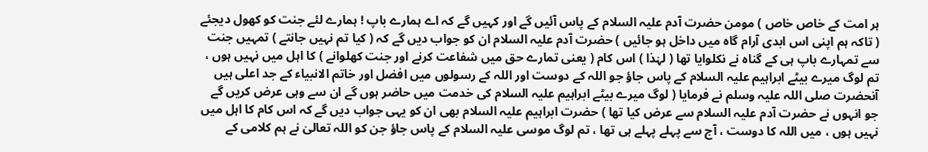ہر امت کے خاص خاص ) مومن حضرت آدم علیہ السلام کے پاس آئیں گے اور کہیں گے کہ اے ہمارے باپ ! ہمارے لئے جنت کو کھول دیجئے ( تاکہ ہم اپنی اس ابدی آرام گاہ میں داخل ہو جائیں ) حضرت آدم علیہ السلام ان کو جواب دیں گے کہ ( کیا تم نہیں جانتے ) تمہیں جنت سے تمہارے باپ ہی کے گناہ نے نکلوایا تھا ( لہٰذا ) اس کام ( یعنی تمارے حق میں شفاعت کرنے اور جنت کھلوانے ) کا اہل میں نہیں ہوں ، تم لوگ میرے بیٹے ابراہیم علیہ السلام کے پاس جاؤ جو اللہ کے دوست اور اللہ کے رسولوں میں افضل اور خاتم الانبیاء کے جد اعلی ہیں آنحضرت صلی اللہ علیہ وسلم نے فرمایا ( لوگ میرے بیٹے ابراہیم علیہ السلام کی خدمت میں حاضر ہوں گے ان سے وہی عرض کریں گے جو انہوں نے حضرت آدم علیہ السلام سے عرض کیا تھا ) حضرت ابراہیم علیہ السلام بھی ان کو یہی جواب دیں گے کہ اس کام کا اہل میں نہیں ہوں ، میں اللہ کا دوست ، آج سے پہلے پہلے ہی تھا ، تم لوگ موسی علیہ السلام کے پاس جاؤ جن کو اللہ تعالیٰ نے ہم کلامی کے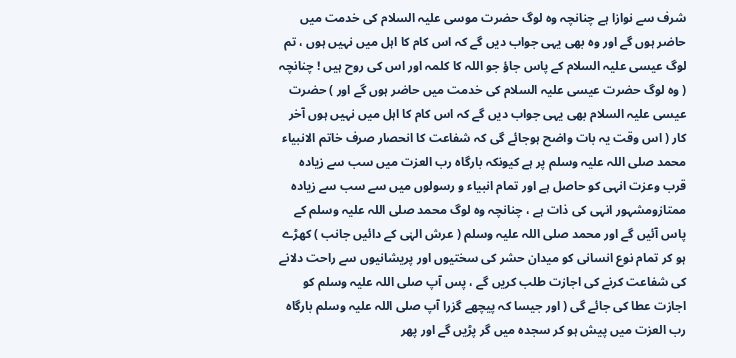شرف سے نوازا ہے چنانچہ وہ لوگ حضرت موسی علیہ السلام کی خدمت میں حاضر ہوں گے اور وہ بھی یہی جواب دیں گے کہ اس کام کا اہل میں نہیں ہوں ، تم لوگ عیسی علیہ السلام کے پاس جاؤ جو اللہ کا کلمہ اور اس کی روح ہیں ! چنانچہ ( وہ لوگ حضرت عیسی علیہ السلام کی خدمت میں حاضر ہوں گے اور ) حضرت عیسی علیہ السلام بھی یہی جواب دیں گے کہ اس کام کا اہل میں نہیں ہوں آخر کار ( اس وقت یہ بات واضح ہوجائے گی کہ شفاعت کا انحصار صرف خاتم الانبیاء محمد صلی اللہ علیہ وسلم پر ہے کیونکہ بارگاہ رب العزت میں سب سے زیادہ قرب وعزت انہی کو حاصل ہے اور تمام انبیاء و رسولوں میں سے سب سے زیادہ ممتازومشہور انہی کی ذات ہے ، چنانچہ وہ لوگ محمد صلی اللہ علیہ وسلم کے پاس آئیں گے اور محمد صلی اللہ علیہ وسلم ( عرش الہٰی کے دائیں جانب ) کھڑے ہو کر تمام نوع انسانی کو میدان حشر کی سختیوں اور پریشانیوں سے راحت دلانے کی شفاعت کرنے کی اجازت طلب کریں گے ، پس آپ صلی اللہ علیہ وسلم کو اجازت عطا کی جائے گی ( اور جیسا کہ پیچھے گزرا آپ صلی اللہ علیہ وسلم بارگاہ رب العزت میں پیش ہو کر سجدہ میں گر پڑیں گے اور پھر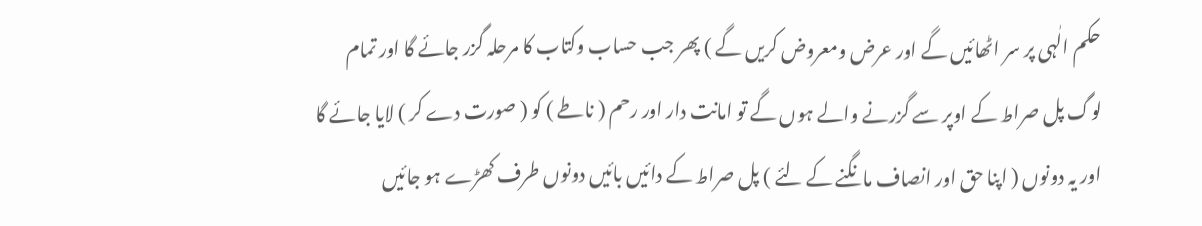حکم الٰہی پر سر اٹھائیں گے اور عرض ومعروض کریں گے ) پھر جب حساب وکتاب کا مرحلہ گزر جائے گا اور تمام لوگ پل صراط کے اوپر سے گزرنے والے ہوں گے تو امانت دار اور رحم ( ناطے ) کو ( صورت دے کر ) لایا جائے گا اور یہ دونوں ( اپنا حق اور انصاف مانگنے کے لئے ) پل صراط کے دائیں بائیں دونوں طرف کھڑے ہو جائیں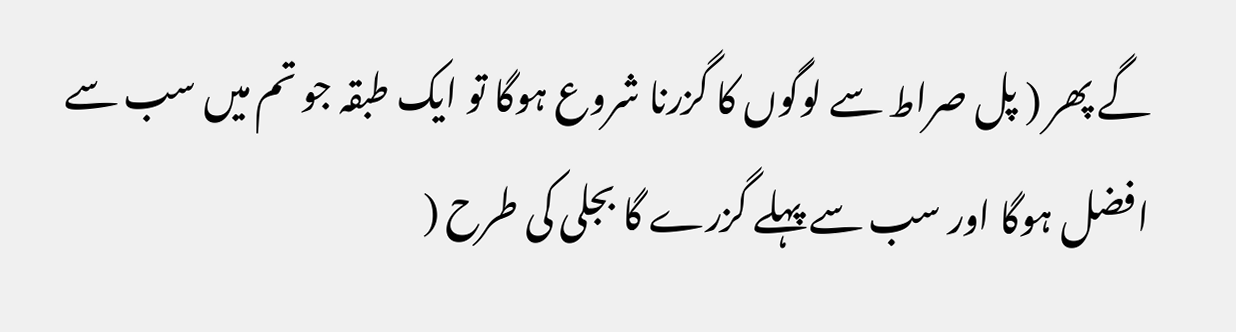گے پھر ( پل صراط سے لوگوں کا گزرنا شروع ہوگا تو ایک طبقہ جو تم میں سب سے افضل ہوگا اور سب سے پہلے گزرے گا بجلی کی طرح (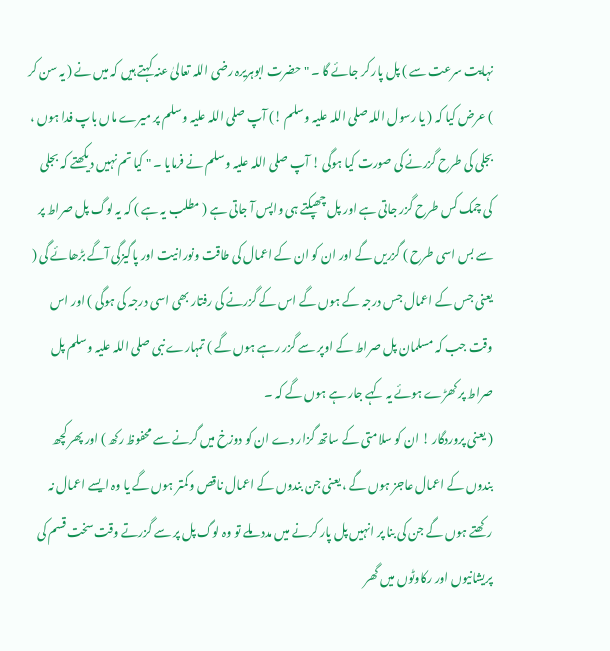نہایت سرعت سے ) پل پار کر جائے گا ۔ " حضرت ابوہریرہ رضی اللہ تعالیٰ عنہ کہتے ہیں کہ میں نے ( یہ سن کر ) عرض کیا کہ ( یا رسول اللہ صلی اللہ علیہ وسلم !) آپ صلی اللہ علیہ وسلم پر میرے ماں باپ فدا ہوں ، بجلی کی طرح گزرنے کی صورت کیا ہوگی ! آپ صلی اللہ علیہ وسلم نے فرمایا ۔ " کیا تم نہیں دیکھتے کہ بجلی کی چمک کس طرح گزر جاتی ہے اور پل چھپکتے ہی واپس آ جاتی ہے ( مطلب یہ ہے ) کہ یہ لوگ پل صراط پر سے بس اسی طرح ) گزریں گے اور ان کو ان کے اعمال کی طاقت ونورانیت اور پاگیزگی آگے بڑھائے گی ( یعنی جس کے اعمال جس درجہ کے ہوں گے اس کے گزرنے کی رفتار بھی اسی درجہ کی ہوگی ) اور اس وقت جب کہ مسلمان پل صراط کے اوپر سے گزر رہے ہوں گے ) تمہارے نبی صلی اللہ علیہ وسلم پل صراط پر کھڑے ہوئے یہ کہے جار ہے ہوں گے کہ ۔
( یعنی پروردگار ! ان کو سلامتی کے ساتھ گزار دے ان کو دوزخ میں گرنے سے محفوظ رکھ ) اور پھر کچھ بندوں کے اعمال عاجز ہوں گے ، یعنی جن بندوں کے اعمال ناقص وکمتر ہوں گے یا وہ ایسے اعمال نہ رکھتے ہوں گے جن کی بنا پر انہیں پل پار کرنے میں مدد ملے تو وہ لوگ پل پر سے گزرتے وقت سخت قسم کی پریشانیوں اور رکاوٹوں میں گھر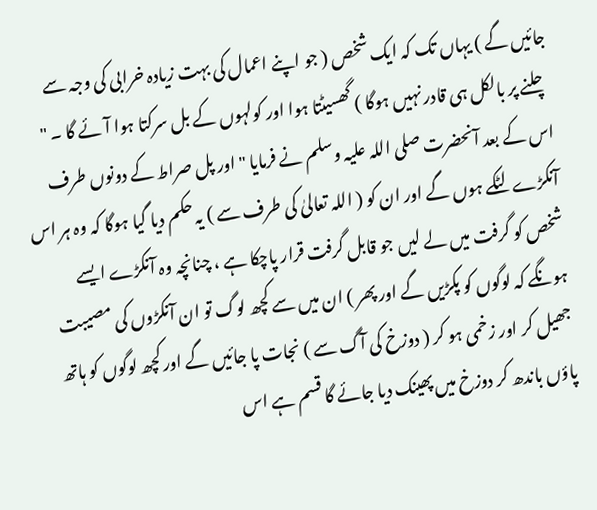جائیں گے ) یہاں تک کہ ایک شخص ( جو اپنے اعمال کی بہت زیادہ خرابی کی وجہ سے چلنے پر بالکل ہی قادر نہیں ہوگا ) گھسیٹتا ہوا اور کولہوں کے بل سرکتا ہوا آئے گا ۔ " اس کے بعد آنحضرت صلی اللہ علیہ وسلم نے فرمایا " اور پل صراط کے دونوں طرف آنکڑے لٹکے ہوں گے اور ان کو ( اللہ تعالیٰ کی طرف سے ) یہ حکم دیا گیا ہوگا کہ وہ ہر اس شخص کو گرفت میں لے لیں جو قابل گرفت قرار پاچکا ہے ، چنانچہ وہ آنکڑے ایسے ہونگے کہ لوگوں کو پکڑیں گے اور پھر ) ان میں سے کچھ لوگ تو ان آنکڑوں کی مصیبت جھیل کر اور زخمی ہو کر ( دوزخ کی آگ سے ) نجات پا جائیں گے اور کچھ لوگوں کو ہاتھ پاؤں باندھ کر دوزخ میں پھینک دیا جائے گا قسم ہے اس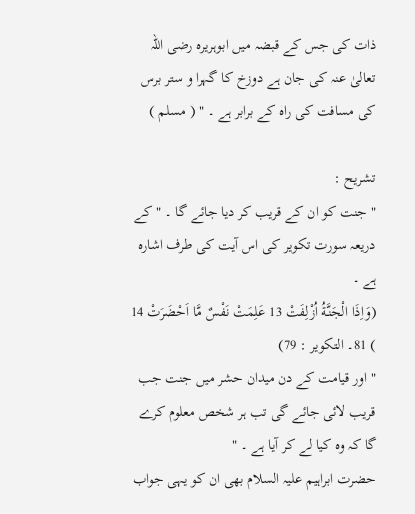ذات کی جس کے قبضہ میں ابوہریرہ رضی اللہ تعالیٰ عنہ کی جان ہے دوزخ کا گہرا و ستر برس کی مسافت کی راہ کے برابر ہے ۔ " ( مسلم )

تشریح :
" جنت کو ان کے قریب کر دیا جائے گا ۔ " کے دریعہ سورت تکویر کی اس آیت کی طرف اشارہ ہے ۔
(وَاِذَا الْجَنَّةُ اُزْلِفَتْ 13 عَلِمَتْ نَفْسٌ مَّا اَحْضَرَتْ 14 ) 81۔ التکویر : 79)
" اور قیامت کے دن میدان حشر میں جنت جب قریب لائی جائے گی تب ہر شخص معلوم کرے گا کہ وہ کیا لے کر آیا ہے ۔ "
حضرت ابراہیم علیہ السلام بھی ان کو یہی جواب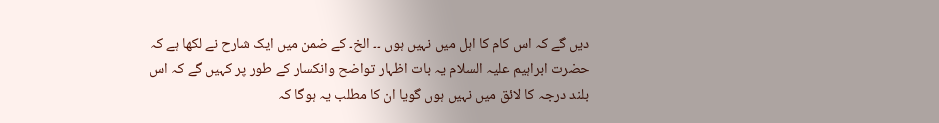دیں گے کہ اس کام کا اہل میں نہیں ہوں ۔۔ الخ۔ کے ضمن میں ایک شارح نے لکھا ہے کہ حضرت ابراہیم علیہ السلام یہ بات اظہار تواضح وانکسار کے طور پر کہیں گے کہ اس بلند درجہ کا لائق میں نہیں ہوں گویا ان کا مطلب یہ ہوگا کہ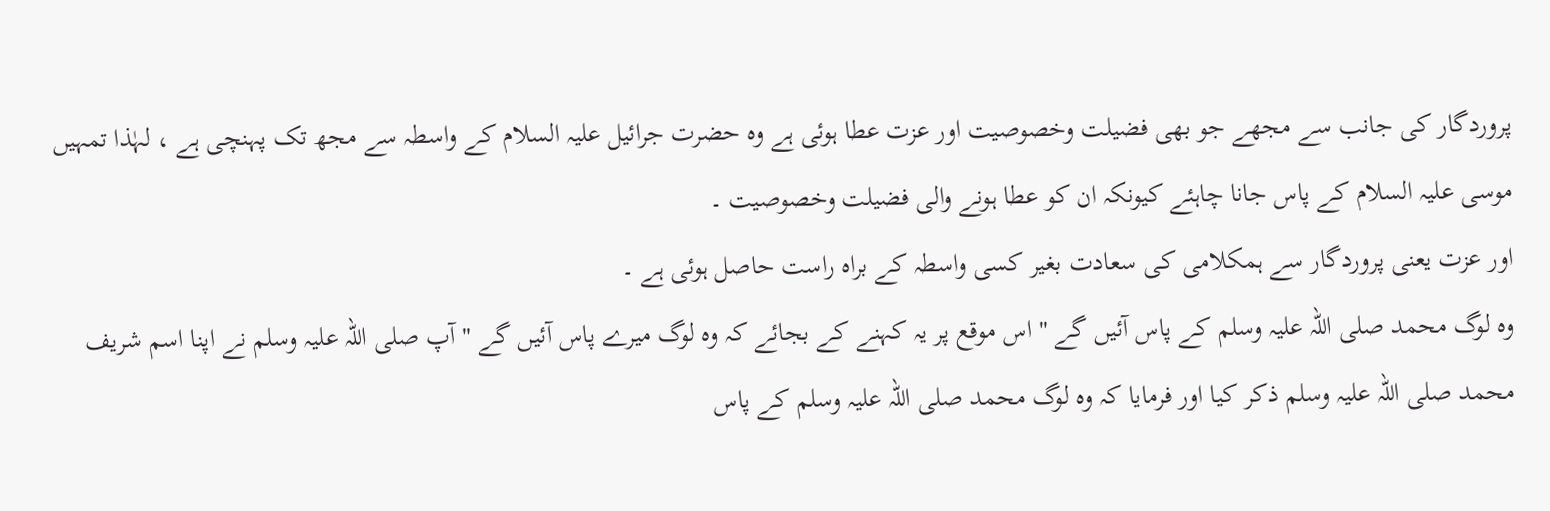پروردگار کی جانب سے مجھے جو بھی فضیلت وخصوصیت اور عزت عطا ہوئی ہے وہ حضرت جرائیل علیہ السلام کے واسطہ سے مجھ تک پہنچی ہے ، لہٰذا تمہیں موسی علیہ السلام کے پاس جانا چاہئے کیونکہ ان کو عطا ہونے والی فضیلت وخصوصیت ۔
اور عزت یعنی پروردگار سے ہمکلامی کی سعادت بغیر کسی واسطہ کے براہ راست حاصل ہوئی ہے ۔
وہ لوگ محمد صلی اللہ علیہ وسلم کے پاس آئیں گے " اس موقع پر یہ کہنے کے بجائے کہ وہ لوگ میرے پاس آئیں گے " آپ صلی اللہ علیہ وسلم نے اپنا اسم شریف محمد صلی اللہ علیہ وسلم ذکر کیا اور فرمایا کہ وہ لوگ محمد صلی اللہ علیہ وسلم کے پاس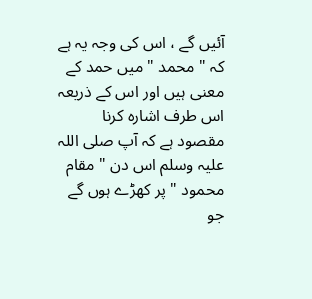آئیں گے ، اس کی وجہ یہ ہے کہ " محمد " میں حمد کے معنی ہیں اور اس کے ذریعہ اس طرف اشارہ کرنا مقصود ہے کہ آپ صلی اللہ علیہ وسلم اس دن " مقام محمود " پر کھڑے ہوں گے جو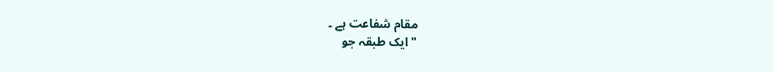مقام شفاعت ہے ۔
" ایک طبقہ جو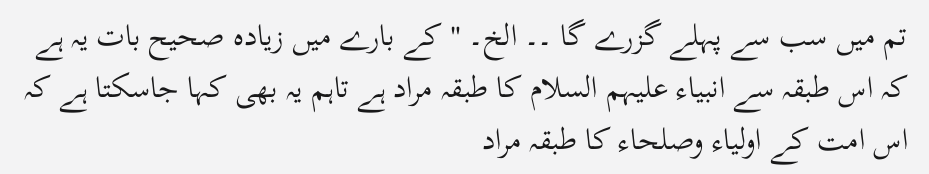تم میں سب سے پہلے گزرے گا ۔۔ الخ۔ " کے بارے میں زیادہ صحیح بات یہ ہے کہ اس طبقہ سے انبیاء علیہم السلام کا طبقہ مراد ہے تاہم یہ بھی کہا جاسکتا ہے کہ اس امت کے اولیاء وصلحاء کا طبقہ مراد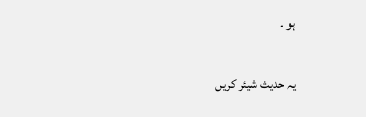ہو ۔

یہ حدیث شیئر کریں